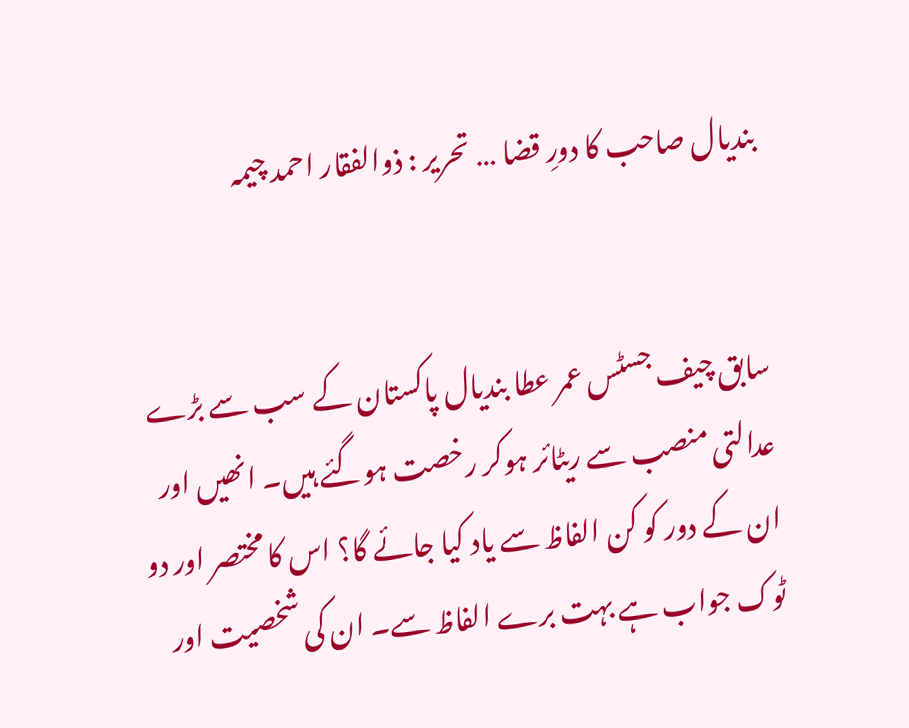بندیال صاحب کا دورِ قضا … تحریر : ذوالفقار احمد چیمہ


سابق چیف جسٹس عمر عطا بندیال پاکستان کے سب سے بڑے عدالتی منصب سے ریٹائر ہوکر رخصت ہوگئے ہیں۔ انھیں اور ان کے دور کو کن الفاظ سے یاد کیا جائے گا؟ اس کا مختصر اور دو ٹوک جواب ہے بہت برے الفاظ سے۔ ان کی شخصیت اور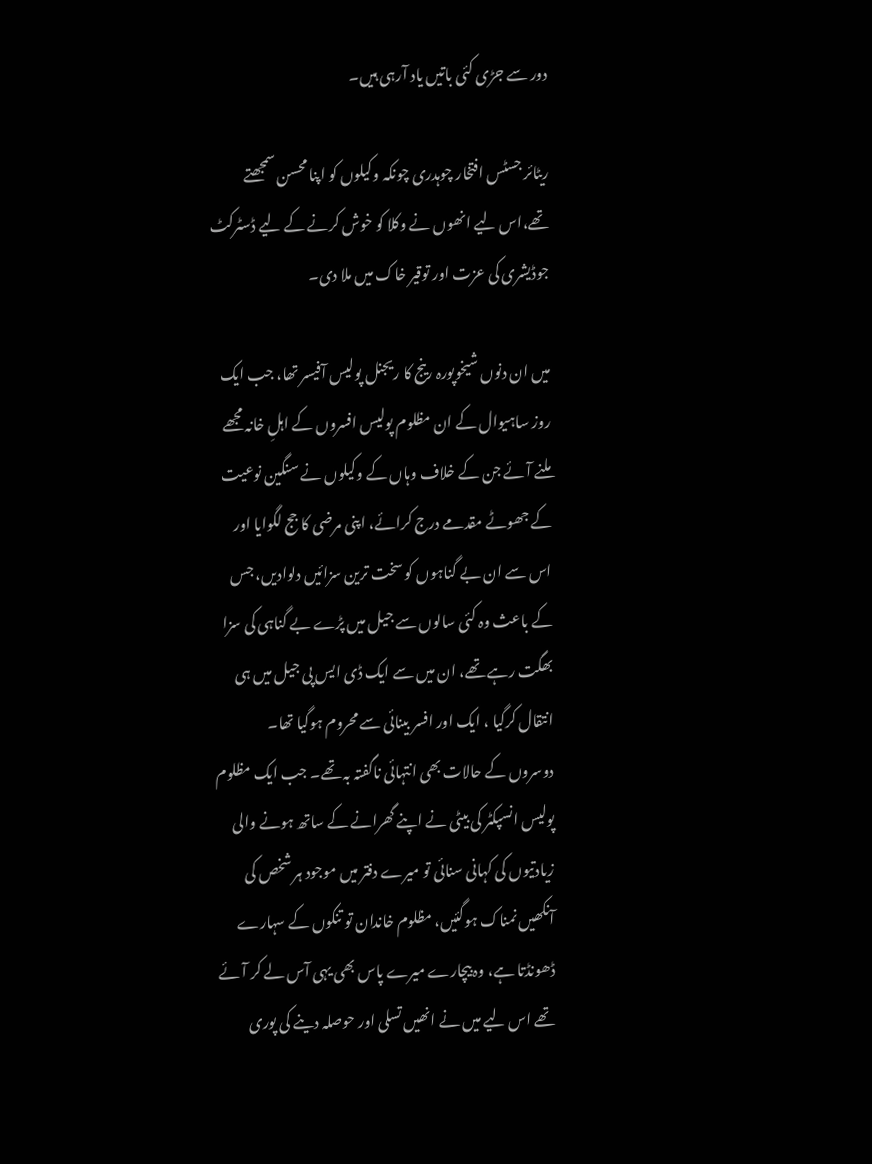دور سے جڑی کئی باتیں یاد آرہی ہیں۔

ریٹائر جسٹس افتخار چوہدری چونکہ وکیلوں کو اپنا محسن سمجھتے تھے،اس لیے انھوں نے وکلا کو خوش کرنے کے لیے ڈسٹرکٹ جوڈیشری کی عزت اور توقیر خاک میں ملا دی۔

میں ان دنوں شیخوپورہ رینج کا ریجنل پولیس آفیسر تھا، جب ایک روز ساہیوال کے ان مظلوم پولیس افسروں کے اہلِ خانہ مجھے ملنے آئے جن کے خلاف وہاں کے وکیلوں نے سنگین نوعیت کے جھوٹے مقدمے درج کرائے، اپنی مرضی کا جج لگوایا اور اس سے ان بے گناہوں کو سخت ترین سزائیں دلوادیں، جس کے باعث وہ کئی سالوں سے جیل میں پڑے بے گناہی کی سزا بھگت رہے تھے، ان میں سے ایک ڈی ایس پی جیل میں ہی انتقال کرگیا ، ایک اور افسر بینائی سے محروم ہوگیا تھا۔
دوسروں کے حالات بھی انتہائی ناگفتہ بہ تھے۔ جب ایک مظلوم پولیس انسپکٹر کی بیٹی نے اپنے گھرانے کے ساتھ ہونے والی زیادتیوں کی کہانی سنائی تو میرے دفتر میں موجود ہر شخص کی آنکھیں نمناک ہوگئیں، مظلوم خاندان تو تنکوں کے سہارے ڈھونڈتا ہے، وہ بیچارے میرے پاس بھی یہی آس لے کر آئے تھے اس لیے میں نے انھیں تسلی اور حوصلہ دینے کی پوری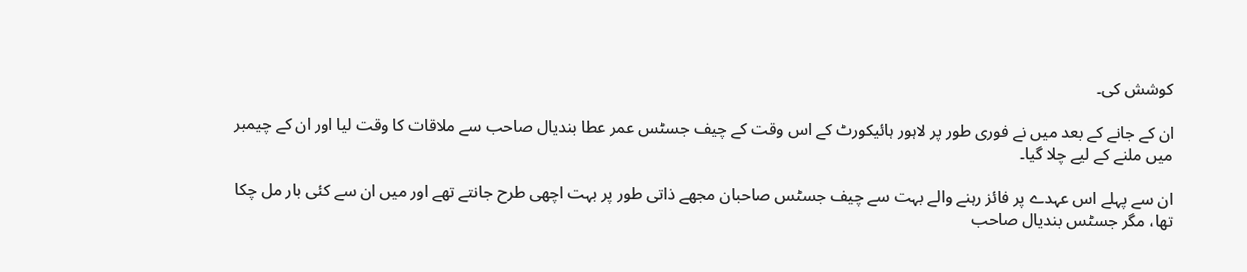کوشش کی۔

ان کے جانے کے بعد میں نے فوری طور پر لاہور ہائیکورٹ کے اس وقت کے چیف جسٹس عمر عطا بندیال صاحب سے ملاقات کا وقت لیا اور ان کے چیمبر میں ملنے کے لیے چلا گیا۔

ان سے پہلے اس عہدے پر فائز رہنے والے بہت سے چیف جسٹس صاحبان مجھے ذاتی طور پر بہت اچھی طرح جانتے تھے اور میں ان سے کئی بار مل چکا تھا، مگر جسٹس بندیال صاحب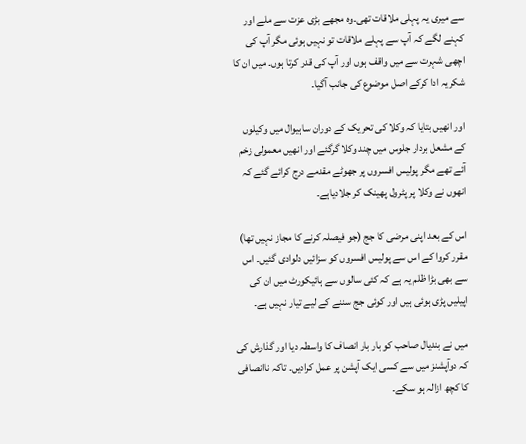سے میری یہ پہلی ملاقات تھی۔وہ مجھے بڑی عزت سے ملے اور کہنے لگے کہ آپ سے پہلے ملاقات تو نہیں ہوئی مگر آپ کی اچھی شہرت سے میں واقف ہوں اور آپ کی قدر کرتا ہوں۔ میں ان کا شکریہ ادا کرکے اصل موضوع کی جانب آگیا۔

اور انھیں بتایا کہ وکلا کی تحریک کے دوران ساہیوال میں وکیلوں کے مشعل بردار جلوس میں چند وکلا گرگئے اور انھیں معمولی زخم آئے تھے مگر پولیس افسروں پر جھوٹے مقدمے درج کرائے گئے کہ انھوں نے وکلا پر پٹرول پھینک کر جلادیاہے۔

اس کے بعد اپنی مرضی کا جج (جو فیصلہ کرنے کا مجاز نہیں تھا) مقرر کروا کے اس سے پولیس افسروں کو سزائیں دلوادی گئیں۔ اس سے بھی بڑا ظلم یہ ہے کہ کئی سالوں سے ہائیکورٹ میں ان کی اپیلیں پڑی ہوئی ہیں اور کوئی جج سننے کے لیے تیار نہیں ہے۔

میں نے بندیال صاحب کو بار بار انصاف کا واسطہ دیا اور گذارش کی کہ دوآپشنز میں سے کسی ایک آپشن پر عمل کرادیں۔ تاکہ ناانصافی کا کچھ ازالہ ہو سکے۔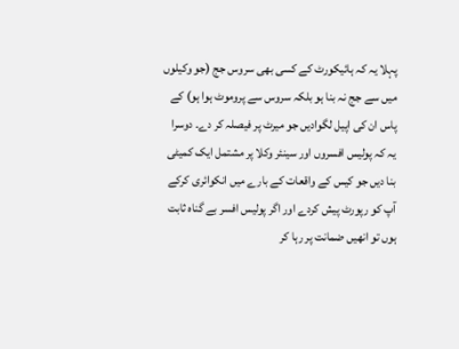پہلا یہ کہ ہائیکورٹ کے کسی بھی سروس جج (جو وکیلوں میں سے جج نہ بنا ہو بلکہ سروس سے پروموٹ ہوا ہو) کے پاس ان کی اپیل لگوادیں جو میرٹ پر فیصلہ کر دے۔ دوسرا یہ کہ پولیس افسروں اور سینئر وکلا پر مشتمل ایک کمیٹی بنا دیں جو کیس کے واقعات کے بارے میں انکوائری کرکے آپ کو رپورٹ پیش کردے اور اگر پولیس افسر بے گناہ ثابت ہوں تو انھیں ضمانت پر رہا کر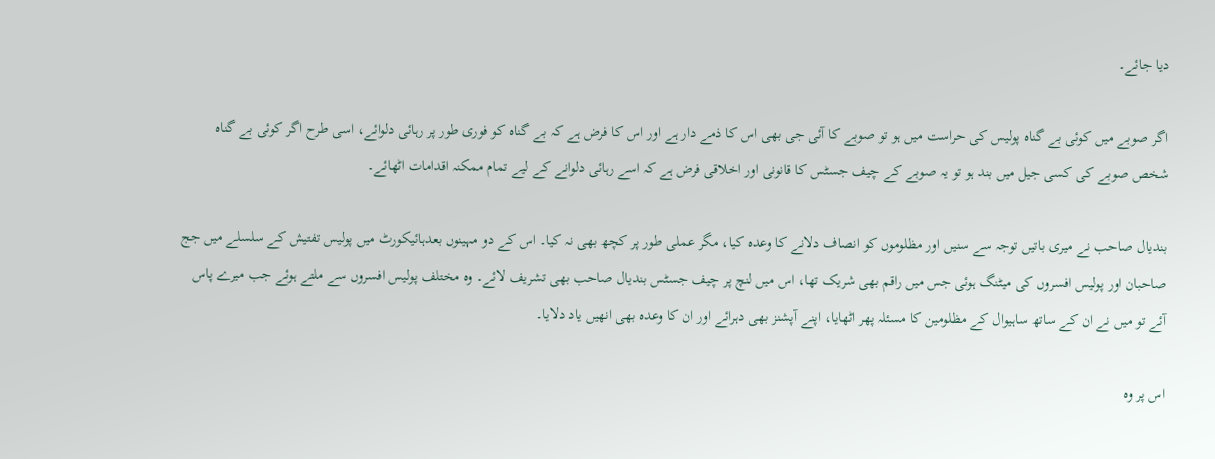دیا جائے۔

اگر صوبے میں کوئی بے گناہ پولیس کی حراست میں ہو تو صوبے کا آئی جی بھی اس کا ذمے دار ہے اور اس کا فرض ہے کہ بے گناہ کو فوری طور پر رہائی دلوائے، اسی طرح اگر کوئی بے گناہ شخص صوبے کی کسی جیل میں بند ہو تو یہ صوبے کے چیف جسٹس کا قانونی اور اخلاقی فرض ہے کہ اسے رہائی دلوانے کے لیے تمام ممکنہ اقدامات اٹھائے۔

بندیال صاحب نے میری باتیں توجہ سے سنیں اور مظلوموں کو انصاف دلانے کا وعدہ کیا، مگر عملی طور پر کچھ بھی نہ کیا۔ اس کے دو مہینوں بعدہائیکورٹ میں پولیس تفتیش کے سلسلے میں جج صاحبان اور پولیس افسروں کی میٹنگ ہوئی جس میں راقم بھی شریک تھا، اس میں لنچ پر چیف جسٹس بندیال صاحب بھی تشریف لائے۔ وہ مختلف پولیس افسروں سے ملتے ہوئے جب میرے پاس آئے تو میں نے ان کے ساتھ ساہیوال کے مظلومین کا مسئلہ پھر اٹھایا، اپنے آپشنز بھی دہرائے اور ان کا وعدہ بھی انھیں یاد دلایا۔

اس پر وہ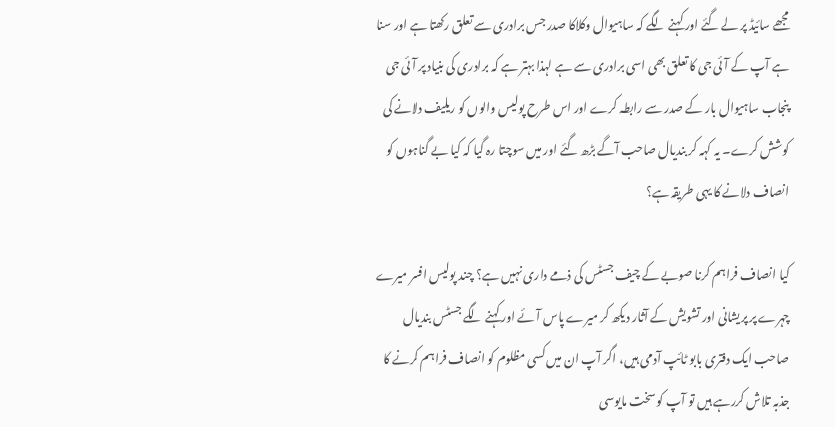مجھے سائیڈ پر لے گئے اور کہنے لگے کہ ساہیوال وکلاکا صدر جس برادری سے تعلق رکھتا ہے اور سنا ہے آپ کے آئی جی کا تعلق بھی اسی برادری سے ہے لہذا بہتر ہے کہ برادری کی بنیاد پر آئی جی پنجاب ساہیوال بار کے صدر سے رابطہ کرے اور اس طرح پولیس والوں کو ریلیف دلانے کی کوشش کرے۔ یہ کہہ کر بندیال صاحب آگے بڑھ گئے اور میں سوچتا رہ گیا کہ کیا بے گناہوں کو انصاف دلانے کا یہی طریقہ ہے؟

کیا انصاف فراہم کرنا صوبے کے چیف جسٹس کی ذمے داری نہیں ہے؟ چند پولیس افسر میرے چہرے پر پریشانی اور تشویش کے آثار دیکھ کر میرے پاس آئے اور کہنے لگے جسٹس بندیال صاحب ایک دفتری بابو ٹائپ آدمی ہیں، اگر آپ ان میں کسی مظلوم کو انصاف فراہم کرنے کا جذبہ تلاش کررہے ہیں تو آپ کو سخت مایوسی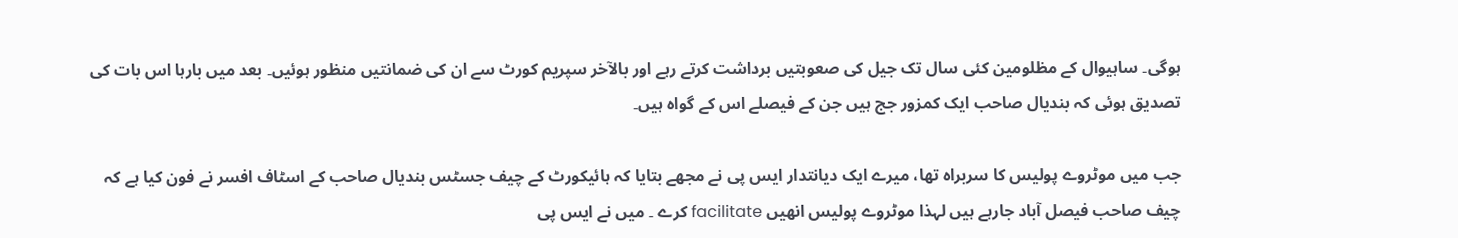ہوگی۔ ساہیوال کے مظلومین کئی سال تک جیل کی صعوبتیں برداشت کرتے رہے اور بالآخر سپریم کورٹ سے ان کی ضمانتیں منظور ہوئیں۔ بعد میں بارہا اس بات کی تصدیق ہوئی کہ بندیال صاحب ایک کمزور جج ہیں جن کے فیصلے اس کے گواہ ہیں۔

جب میں موٹروے پولیس کا سربراہ تھا، میرے ایک دیانتدار ایس پی نے مجھے بتایا کہ ہائیکورٹ کے چیف جسٹس بندیال صاحب کے اسٹاف افسر نے فون کیا ہے کہ چیف صاحب فیصل آباد جارہے ہیں لہذا موٹروے پولیس انھیں facilitate کرے ۔ میں نے ایس پی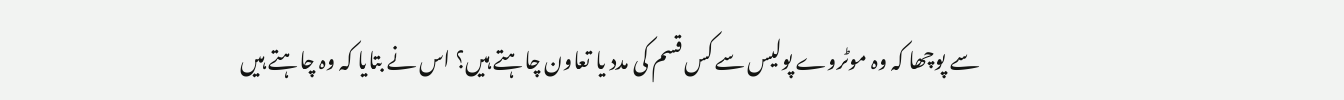سے پوچھا کہ وہ موٹروے پولیس سے کس قسم کی مدد یا تعاون چاہتے ہیں؟ اس نے بتایا کہ وہ چاہتے ہیں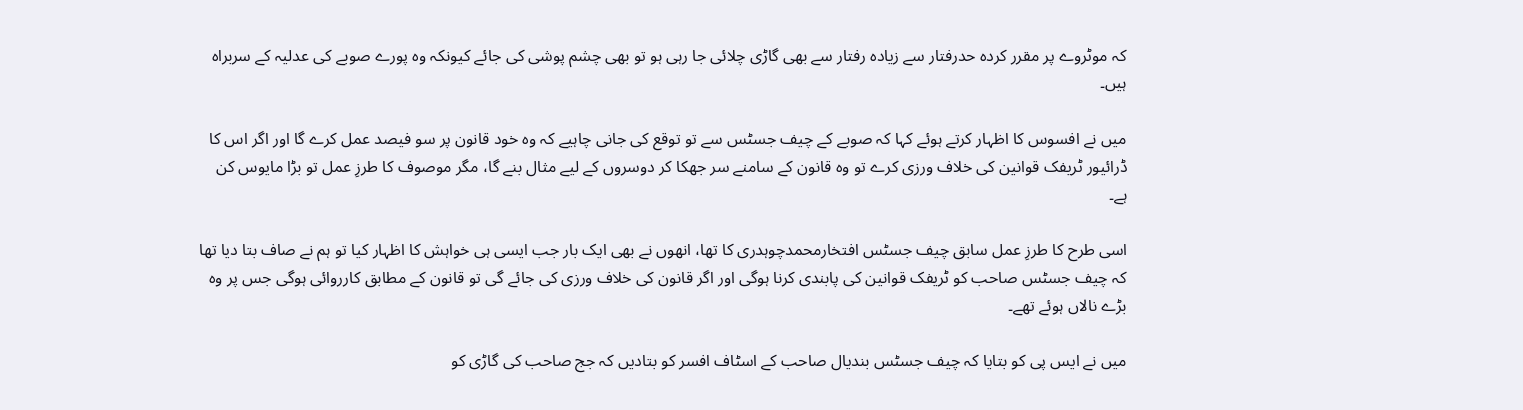کہ موٹروے پر مقرر کردہ حدرفتار سے زیادہ رفتار سے بھی گاڑی چلائی جا رہی ہو تو بھی چشم پوشی کی جائے کیونکہ وہ پورے صوبے کی عدلیہ کے سربراہ ہیں۔

میں نے افسوس کا اظہار کرتے ہوئے کہا کہ صوبے کے چیف جسٹس سے تو توقع کی جانی چاہیے کہ وہ خود قانون پر سو فیصد عمل کرے گا اور اگر اس کا ڈرائیور ٹریفک قوانین کی خلاف ورزی کرے تو وہ قانون کے سامنے سر جھکا کر دوسروں کے لیے مثال بنے گا، مگر موصوف کا طرزِ عمل تو بڑا مایوس کن ہے۔

اسی طرح کا طرزِ عمل سابق چیف جسٹس افتخارمحمدچوہدری کا تھا، انھوں نے بھی ایک بار جب ایسی ہی خواہش کا اظہار کیا تو ہم نے صاف بتا دیا تھا کہ چیف جسٹس صاحب کو ٹریفک قوانین کی پابندی کرنا ہوگی اور اگر قانون کی خلاف ورزی کی جائے گی تو قانون کے مطابق کارروائی ہوگی جس پر وہ بڑے نالاں ہوئے تھے۔

میں نے ایس پی کو بتایا کہ چیف جسٹس بندیال صاحب کے اسٹاف افسر کو بتادیں کہ جج صاحب کی گاڑی کو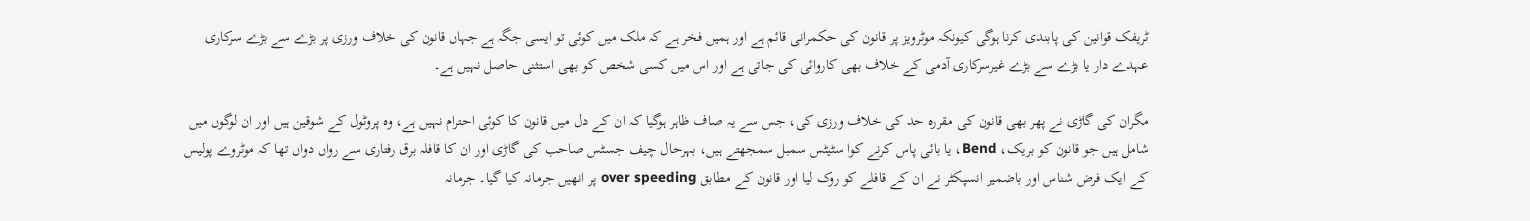ٹریفک قوانین کی پابندی کرنا ہوگی کیونکہ موٹرویز پر قانون کی حکمرانی قائم ہے اور ہمیں فخر ہے کہ ملک میں کوئی تو ایسی جگہ ہے جہاں قانون کی خلاف ورزی پر بڑے سے بڑے سرکاری عہدے دار یا بڑے سے بڑے غیرسرکاری آدمی کے خلاف بھی کاروائی کی جاتی ہے اور اس میں کسی شخص کو بھی استثنی حاصل نہیں ہے۔

مگران کی گاڑی نے پھر بھی قانون کی مقررہ حد کی خلاف ورزی کی، جس سے یہ صاف ظاہر ہوگیا کہ ان کے دل میں قانون کا کوئی احترام نہیں ہے، وہ پروٹول کے شوقین ہیں اور ان لوگوں میں شامل ہیں جو قانون کو بریک، Bend، یا بائی پاس کرنے کوا سٹیٹس سمبل سمجھتے ہیں، بہرحال چیف جسٹس صاحب کی گاڑی اور ان کا قافلہ برق رفتاری سے رواں دواں تھا کہ موٹروے پولیس کے ایک فرض شناس اور باضمیر انسپکٹر نے ان کے قافلے کو روک لیا اور قانون کے مطابق over speeding پر انھیں جرمانہ کیا گیا۔ جرمانہ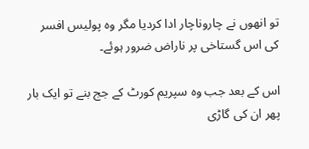تو انھوں نے چاروناچار ادا کردیا مگر وہ پولیس افسر کی اس گستاخی پر ناراض ضرور ہوئے۔

اس کے بعد جب وہ سپریم کورٹ کے جج بنے تو ایک بار پھر ان کی گاڑی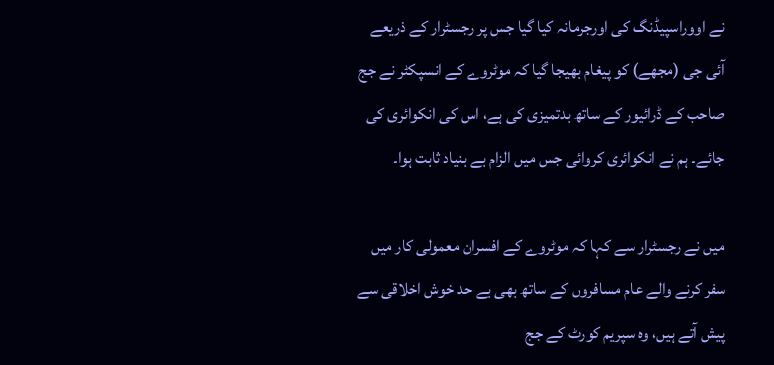نے اووراسپیڈنگ کی اورجرمانہ کیا گیا جس پر رجسٹرار کے ذریعے آئی جی (مجھے) کو پیغام بھیجا گیا کہ موٹروے کے انسپکٹر نے جج صاحب کے ڈرائیور کے ساتھ بدتمیزی کی ہے، اس کی انکوائری کی جائے۔ ہم نے انکوائری کروائی جس میں الزام بے بنیاد ثابت ہوا۔

میں نے رجسٹرار سے کہا کہ موٹروے کے افسران معمولی کار میں سفر کرنے والے عام مسافروں کے ساتھ بھی بے حد خوش اخلاقی سے پیش آتے ہیں، وہ سپریم کورٹ کے جج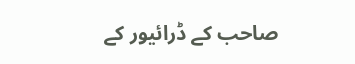صاحب کے ڈرائیور کے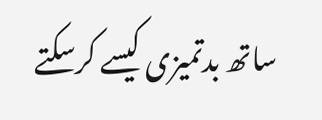ساتھ بدتمیزی کیسے کرسکتے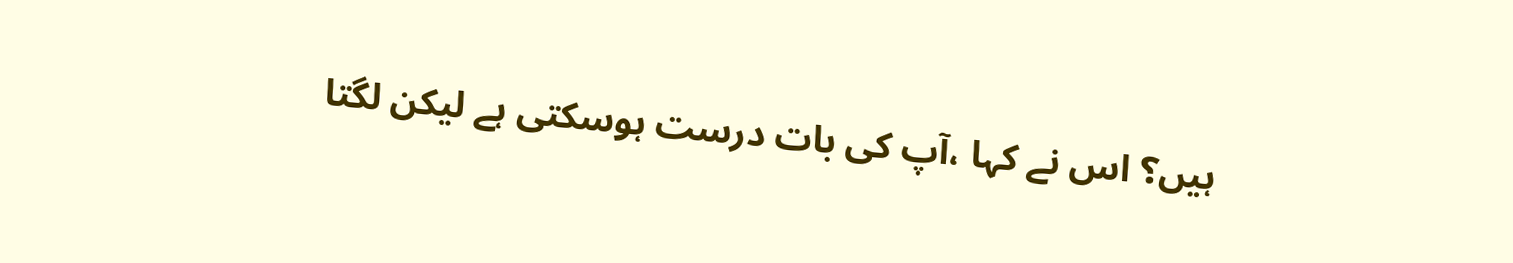ہیں؟ اس نے کہا ،آپ کی بات درست ہوسکتی ہے لیکن لگتا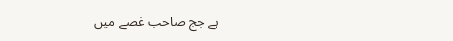ہے جج صاحب غصے میں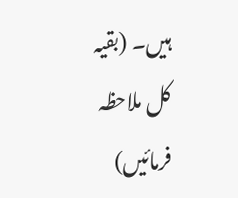ہیں۔ (بقیہ کل ملاحظہ فرمائیں)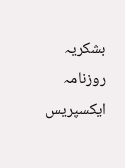بشکریہ روزنامہ ایکسپریس